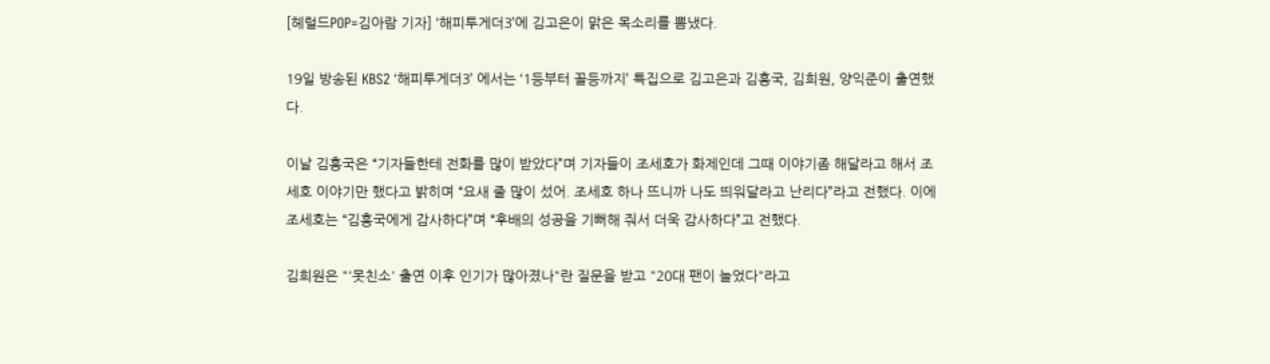[헤럴드POP=김아람 기자] ‘해피투게더3’에 김고은이 맑은 목소리를 뽐냈다.

19일 방송된 KBS2 ‘해피투게더3’ 에서는 ‘1등부터 꼴등까지’ 특집으로 김고은과 김흥국, 김희원, 양익준이 출연했다.

이날 김흥국은 “기자들한테 전화를 많이 받았다”며 기자들이 조세호가 화제인데 그때 이야기좀 해달라고 해서 조세호 이야기만 했다고 밝히며 “요새 줄 많이 섰어. 조세호 하나 뜨니까 나도 띄워달라고 난리다”라고 전했다. 이에 조세호는 “김흥국에게 감사하다”며 “후배의 성공을 기뻐해 줘서 더욱 감사하다”고 전했다.

김희원은 "'못친소' 출연 이후 인기가 많아졌나"란 질문을 받고 "20대 팬이 늘었다"라고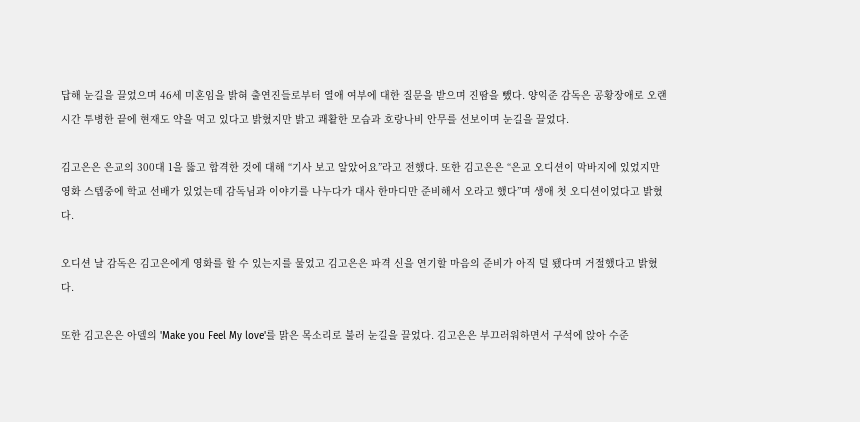답해 눈길을 끌었으며 46세 미혼임을 밝혀 출연진들로부터 열애 여부에 대한 질문을 받으며 진땀을 뺐다. 양익준 감독은 공황장애로 오랜시간 투병한 끝에 현재도 약을 먹고 있다고 밝혔지만 밝고 쾌활한 모습과 호랑나비 안무를 선보이며 눈길을 끌었다.

김고은은 은교의 300대 1을 뚫고 합격한 것에 대해 “기사 보고 알았어요”라고 전했다. 또한 김고은은 “은교 오디션이 막바지에 있었지만 영화 스텝중에 학교 선배가 있었는데 감독님과 이야기를 나누다가 대사 한마디만 준비해서 오라고 했다”며 생애 첫 오디션이었다고 밝혔다.

오디션 날 감독은 김고은에게 영화를 할 수 있는지를 물었고 김고은은 파격 신을 연기할 마음의 준비가 아직 덜 됐다며 거절했다고 밝혔다.

또한 김고은은 아델의 'Make you Feel My love'를 맑은 목소리로 불러 눈길을 끌었다. 김고은은 부끄러워하면서 구석에 앉아 수준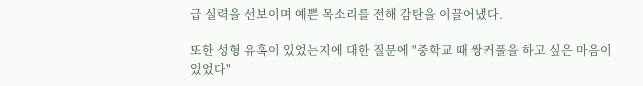급 실력을 선보이며 예쁜 목소리를 전해 감탄을 이끌어냈다.

또한 성형 유혹이 있었는지에 대한 질문에 "중학교 때 쌍커풀을 하고 싶은 마음이 있었다"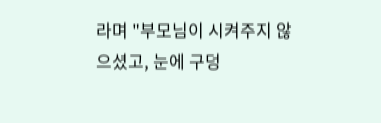라며 "부모님이 시켜주지 않으셨고, 눈에 구덩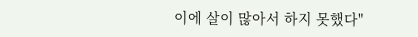이에 살이 많아서 하지 못했다"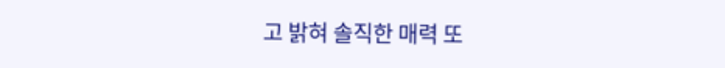고 밝혀 솔직한 매력 또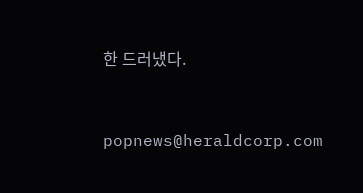한 드러냈다.


popnews@heraldcorp.com